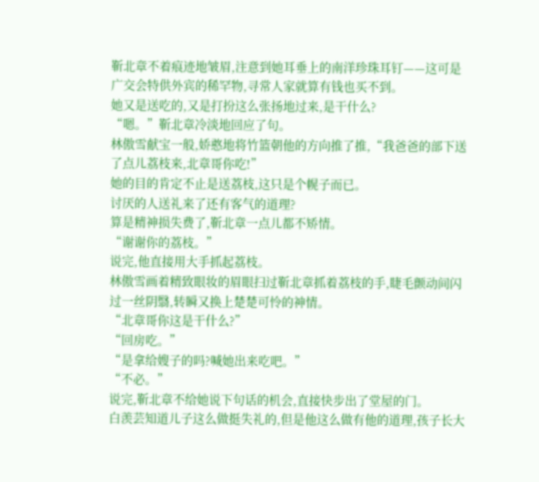靳北章不着痕迹地皱眉,注意到她耳垂上的南洋珍珠耳钉——这可是广交会特供外宾的稀罕物,寻常人家就算有钱也买不到。
她又是送吃的,又是打扮这么张扬地过来,是干什么?
“嗯。”靳北章冷淡地回应了句。
林傲雪献宝一般,娇憨地将竹篮朝他的方向推了推,“我爸爸的部下送了点儿荔枝来,北章哥你吃!”
她的目的肯定不止是送荔枝,这只是个幌子而已。
讨厌的人送礼来了还有客气的道理?
算是精神损失费了,靳北章一点儿都不矫情。
“谢谢你的荔枝。”
说完,他直接用大手抓起荔枝。
林傲雪画着精致眼妆的眉眼扫过靳北章抓着荔枝的手,睫毛颤动间闪过一丝阴翳,转瞬又换上楚楚可怜的神情。
“北章哥你这是干什么?”
“回房吃。”
“是拿给嫂子的吗?喊她出来吃吧。”
“不必。”
说完,靳北章不给她说下句话的机会,直接快步出了堂屋的门。
白羡芸知道儿子这么做挺失礼的,但是他这么做有他的道理,孩子长大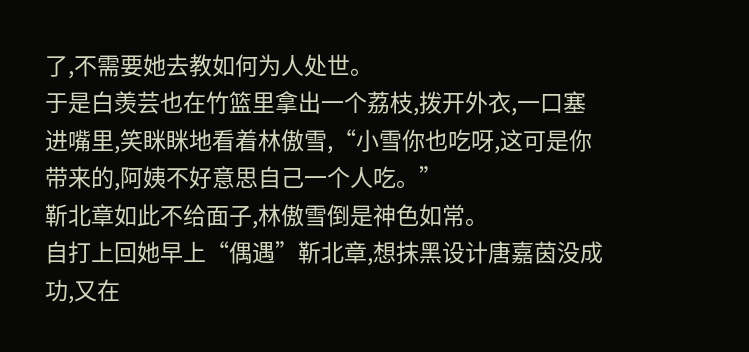了,不需要她去教如何为人处世。
于是白羡芸也在竹篮里拿出一个荔枝,拨开外衣,一口塞进嘴里,笑眯眯地看着林傲雪,“小雪你也吃呀,这可是你带来的,阿姨不好意思自己一个人吃。”
靳北章如此不给面子,林傲雪倒是神色如常。
自打上回她早上“偶遇”靳北章,想抹黑设计唐嘉茵没成功,又在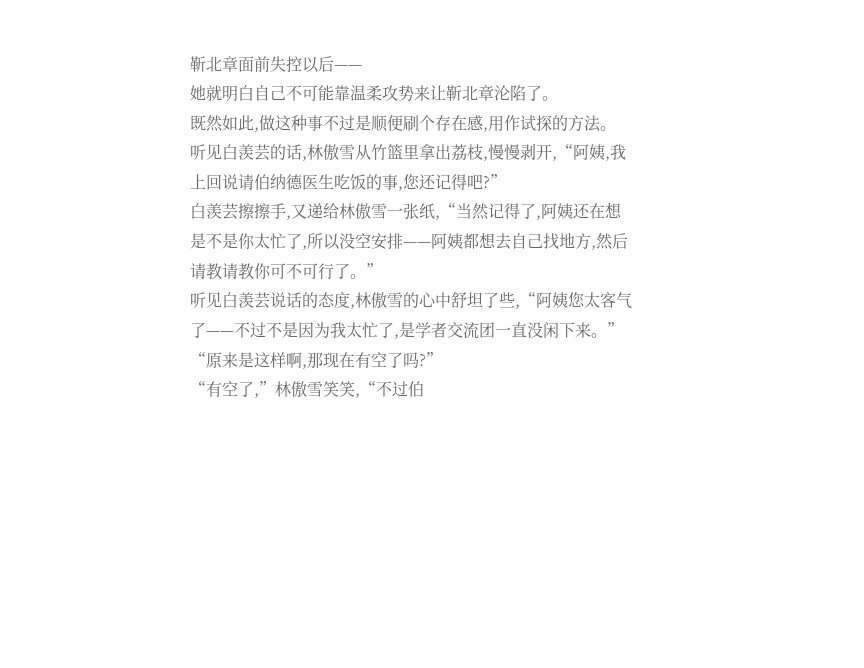靳北章面前失控以后——
她就明白自己不可能靠温柔攻势来让靳北章沦陷了。
既然如此,做这种事不过是顺便刷个存在感,用作试探的方法。
听见白羡芸的话,林傲雪从竹篮里拿出荔枝,慢慢剥开,“阿姨,我上回说请伯纳德医生吃饭的事,您还记得吧?”
白羡芸擦擦手,又递给林傲雪一张纸,“当然记得了,阿姨还在想是不是你太忙了,所以没空安排——阿姨都想去自己找地方,然后请教请教你可不可行了。”
听见白羡芸说话的态度,林傲雪的心中舒坦了些,“阿姨您太客气了——不过不是因为我太忙了,是学者交流团一直没闲下来。”
“原来是这样啊,那现在有空了吗?”
“有空了,”林傲雪笑笑,“不过伯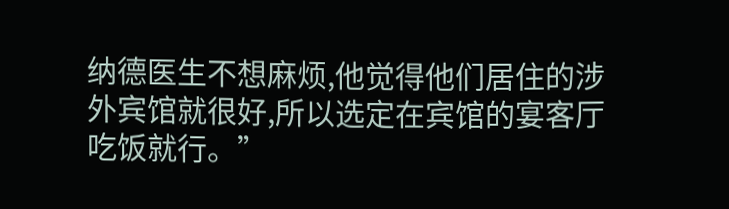纳德医生不想麻烦,他觉得他们居住的涉外宾馆就很好,所以选定在宾馆的宴客厅吃饭就行。”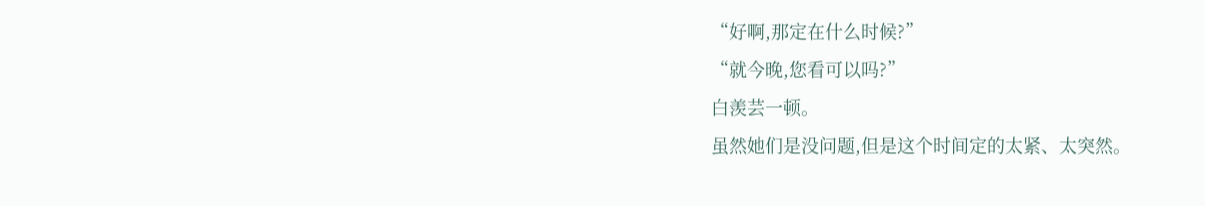“好啊,那定在什么时候?”
“就今晚,您看可以吗?”
白羡芸一顿。
虽然她们是没问题,但是这个时间定的太紧、太突然。